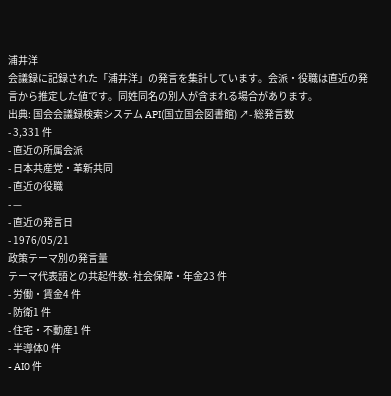浦井洋
会議録に記録された「浦井洋」の発言を集計しています。会派・役職は直近の発言から推定した値です。同姓同名の別人が含まれる場合があります。
出典: 国会会議録検索システム API(国立国会図書館) ↗- 総発言数
- 3,331 件
- 直近の所属会派
- 日本共産党・革新共同
- 直近の役職
- —
- 直近の発言日
- 1976/05/21
政策テーマ別の発言量
テーマ代表語との共起件数- 社会保障・年金23 件
- 労働・賃金4 件
- 防衛1 件
- 住宅・不動産1 件
- 半導体0 件
- AI0 件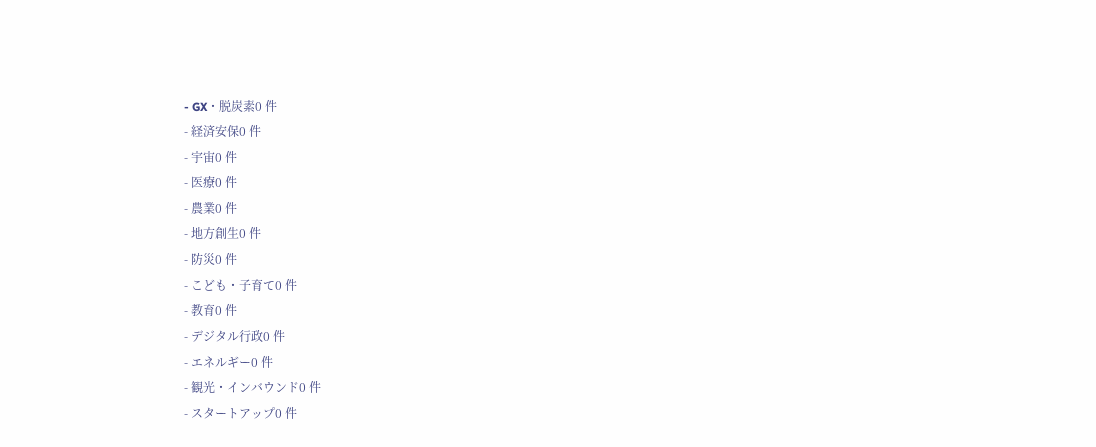- GX・脱炭素0 件
- 経済安保0 件
- 宇宙0 件
- 医療0 件
- 農業0 件
- 地方創生0 件
- 防災0 件
- こども・子育て0 件
- 教育0 件
- デジタル行政0 件
- エネルギー0 件
- 観光・インバウンド0 件
- スタートアップ0 件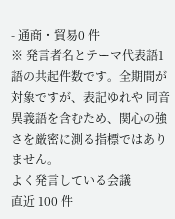- 通商・貿易0 件
※ 発言者名とテーマ代表語1語の共起件数です。全期間が対象ですが、表記ゆれや 同音異義語を含むため、関心の強さを厳密に測る指標ではありません。
よく発言している会議
直近 100 件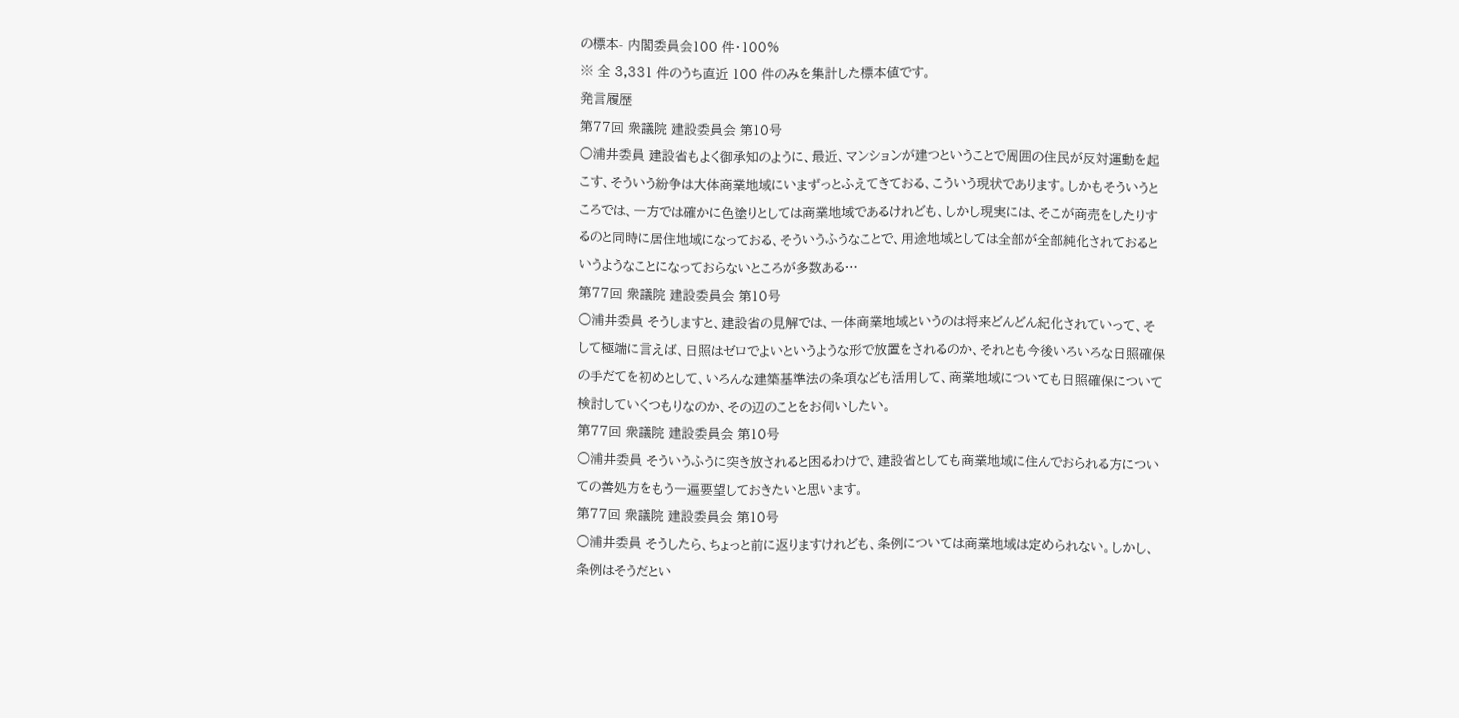の標本- 内閣委員会100 件・100%
※ 全 3,331 件のうち直近 100 件のみを集計した標本値です。
発言履歴
第77回 衆議院 建設委員会 第10号
○浦井委員 建設省もよく御承知のように、最近、マンションが建つということで周囲の住民が反対運動を起こす、そういう紛争は大体商業地域にいまずっとふえてきておる、こういう現状であります。しかもそういうところでは、一方では確かに色塗りとしては商業地域であるけれども、しかし現実には、そこが商売をしたりするのと同時に居住地域になっておる、そういうふうなことで、用途地域としては全部が全部純化されておるというようなことになっておらないところが多数ある…
第77回 衆議院 建設委員会 第10号
○浦井委員 そうしますと、建設省の見解では、一体商業地域というのは将来どんどん紀化されていって、そして極端に言えば、日照はゼロでよいというような形で放置をされるのか、それとも今後いろいろな日照確保の手だてを初めとして、いろんな建築基準法の条項なども活用して、商業地域についても日照確保について検討していくつもりなのか、その辺のことをお伺いしたい。
第77回 衆議院 建設委員会 第10号
○浦井委員 そういうふうに突き放されると困るわけで、建設省としても商業地域に住んでおられる方についての善処方をもう一遍要望しておきたいと思います。
第77回 衆議院 建設委員会 第10号
○浦井委員 そうしたら、ちょっと前に返りますけれども、条例については商業地域は定められない。しかし、条例はそうだとい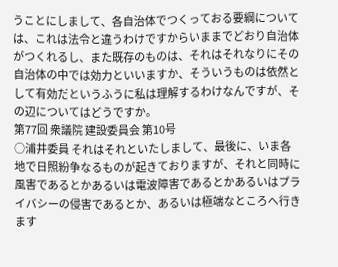うことにしまして、各自治体でつくっておる要綱については、これは法令と違うわけですからいままでどおり自治体がつくれるし、また既存のものは、それはそれなりにその自治体の中では効力といいますか、そういうものは依然として有効だというふうに私は理解するわけなんですが、その辺についてはどうですか。
第77回 衆議院 建設委員会 第10号
○浦井委員 それはそれといたしまして、最後に、いま各地で日照紛争なるものが起きておりますが、それと同時に風害であるとかあるいは電波障害であるとかあるいはプライバシーの侵害であるとか、あるいは極端なところへ行きます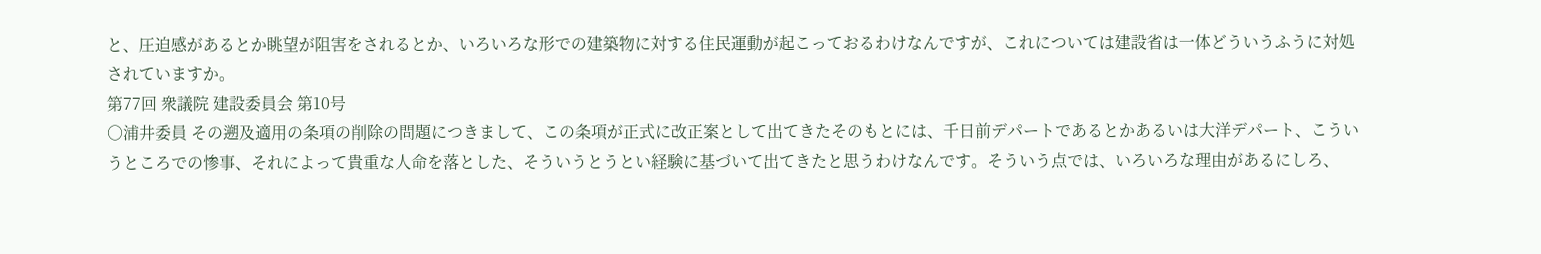と、圧迫感があるとか眺望が阻害をされるとか、いろいろな形での建築物に対する住民運動が起こっておるわけなんですが、これについては建設省は一体どういうふうに対処されていますか。
第77回 衆議院 建設委員会 第10号
○浦井委員 その遡及適用の条項の削除の問題につきまして、この条項が正式に改正案として出てきたそのもとには、千日前デパートであるとかあるいは大洋デパート、こういうところでの惨事、それによって貴重な人命を落とした、そういうとうとい経験に基づいて出てきたと思うわけなんです。そういう点では、いろいろな理由があるにしろ、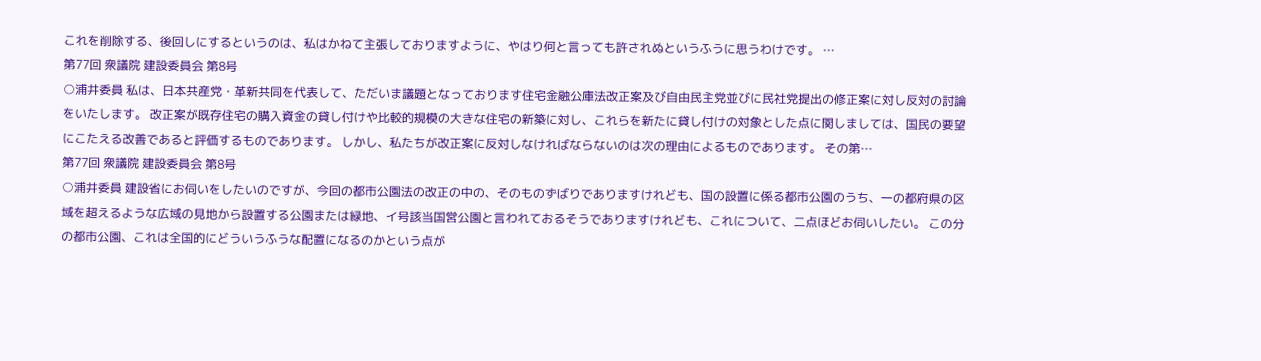これを削除する、後回しにするというのは、私はかねて主張しておりますように、やはり何と言っても許されぬというふうに思うわけです。 …
第77回 衆議院 建設委員会 第8号
○浦井委員 私は、日本共産党・革新共同を代表して、ただいま議題となっております住宅金融公庫法改正案及び自由民主党並びに民社党提出の修正案に対し反対の討論をいたします。 改正案が既存住宅の購入資金の貸し付けや比較的規模の大きな住宅の新築に対し、これらを新たに貸し付けの対象とした点に関しましては、国民の要望にこたえる改善であると評価するものであります。 しかし、私たちが改正案に反対しなければならないのは次の理由によるものであります。 その第…
第77回 衆議院 建設委員会 第8号
○浦井委員 建設省にお伺いをしたいのですが、今回の都市公園法の改正の中の、そのものずばりでありますけれども、国の設置に係る都市公園のうち、一の都府県の区域を超えるような広域の見地から設置する公園または緑地、イ号該当国営公園と言われておるそうでありますけれども、これについて、二点ほどお伺いしたい。 この分の都市公園、これは全国的にどういうふうな配置になるのかという点が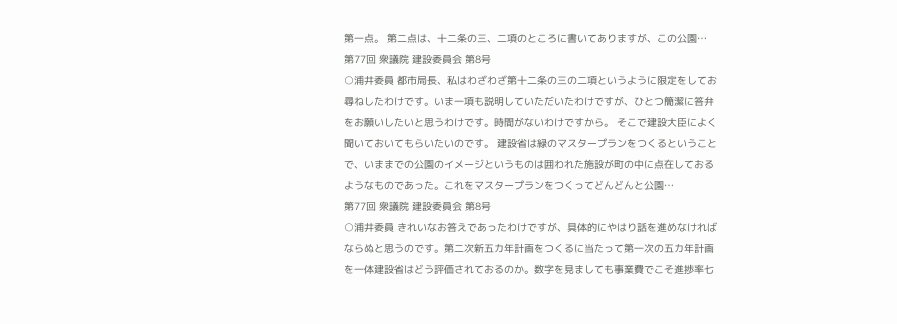第一点。 第二点は、十二条の三、二項のところに書いてありますが、この公園…
第77回 衆議院 建設委員会 第8号
○浦井委員 都市局長、私はわざわざ第十二条の三の二項というように限定をしてお尋ねしたわけです。いま一項も説明していただいたわけですが、ひとつ簡潔に答弁をお願いしたいと思うわけです。時間がないわけですから。 そこで建設大臣によく聞いておいてもらいたいのです。 建設省は緑のマスタープランをつくるということで、いままでの公園のイメージというものは囲われた施設が町の中に点在しておるようなものであった。これをマスタープランをつくってどんどんと公園…
第77回 衆議院 建設委員会 第8号
○浦井委員 きれいなお答えであったわけですが、具体的にやはり話を進めなければならぬと思うのです。第二次新五カ年計画をつくるに当たって第一次の五カ年計画を一体建設省はどう評価されておるのか。数字を見ましても事業費でこそ進捗率七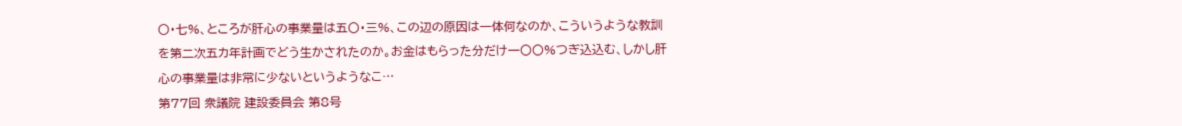〇・七%、ところが肝心の事業量は五〇・三%、この辺の原因は一体何なのか、こういうような教訓を第二次五カ年計画でどう生かされたのか。お金はもらった分だけ一〇〇%つぎ込込む、しかし肝心の事業量は非常に少ないというようなこ…
第77回 衆議院 建設委員会 第8号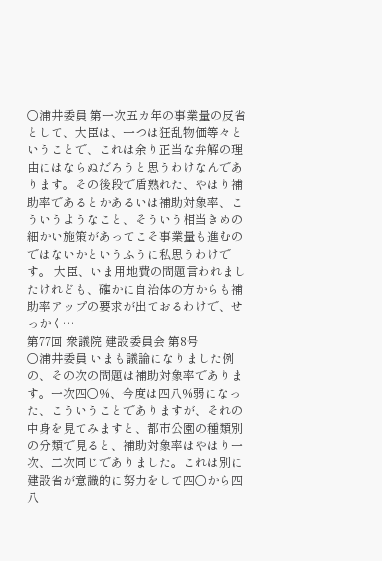○浦井委員 第一次五カ年の事業量の反省として、大臣は、一つは狂乱物価等々ということで、これは余り正当な弁解の理由にはならぬだろうと思うわけなんであります。その後段で盾熟れた、やはり補助率であるとかあるいは補助対象率、こういうようなこと、そういう相当きめの細かい施策があってこそ事業量も進むのではないかというふうに私思うわけです。 大臣、いま用地費の問題言われましたけれども、確かに自治体の方からも補助率アップの要求が出ておるわけで、せっかく…
第77回 衆議院 建設委員会 第8号
○浦井委員 いまも議論になりました例の、その次の問題は補助対象率であります。一次四〇%、今度は四八%弱になった、こういうことでありますが、それの中身を見てみますと、都市公園の種類別の分類で見ると、補助対象率はやはり一次、二次同じでありました。これは別に建設省が意識的に努力をして四〇から四八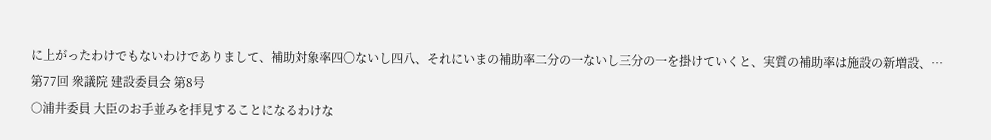に上がったわけでもないわけでありまして、補助対象率四〇ないし四八、それにいまの補助率二分の一ないし三分の一を掛けていくと、実質の補助率は施設の新増設、…
第77回 衆議院 建設委員会 第8号
○浦井委員 大臣のお手並みを拝見することになるわけな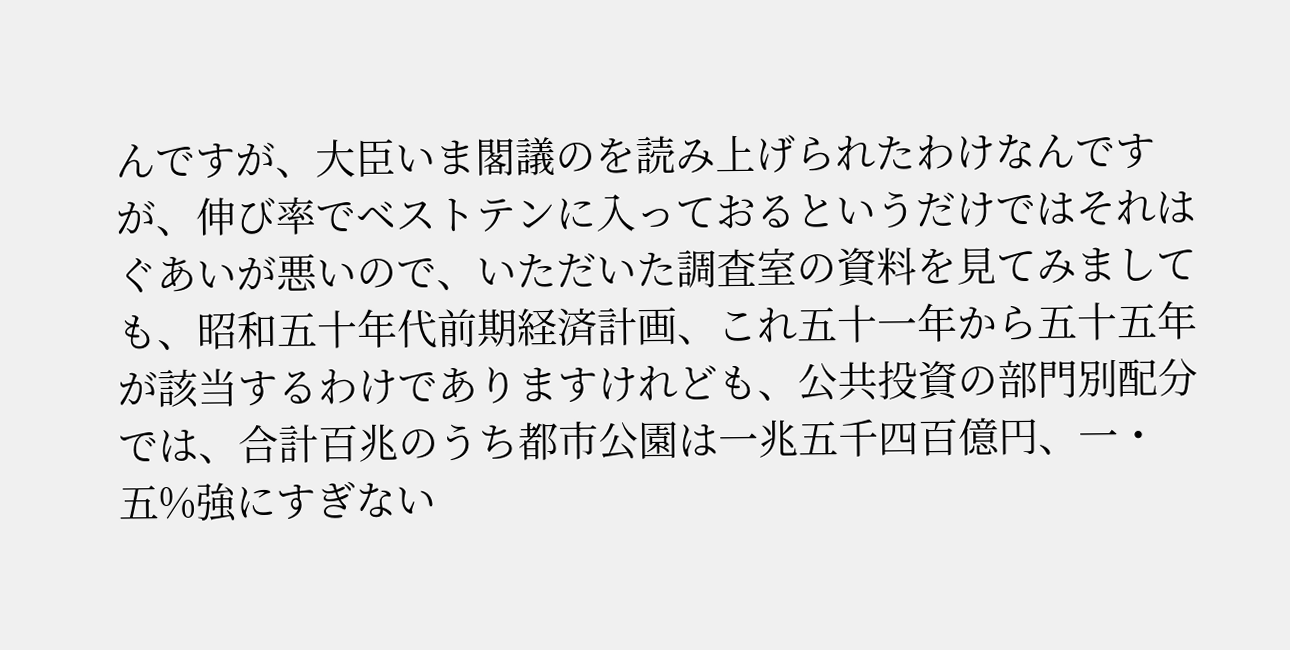んですが、大臣いま閣議のを読み上げられたわけなんですが、伸び率でベストテンに入っておるというだけではそれはぐあいが悪いので、いただいた調査室の資料を見てみましても、昭和五十年代前期経済計画、これ五十一年から五十五年が該当するわけでありますけれども、公共投資の部門別配分では、合計百兆のうち都市公園は一兆五千四百億円、一・五%強にすぎない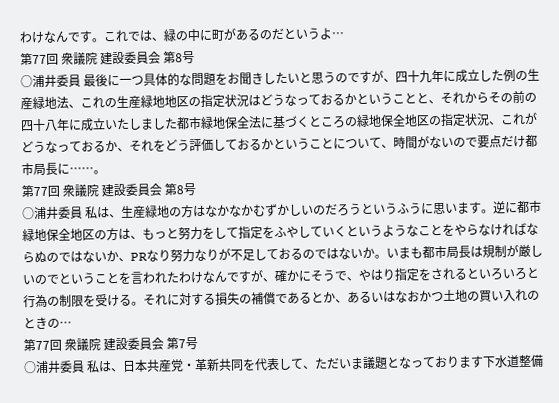わけなんです。これでは、緑の中に町があるのだというよ…
第77回 衆議院 建設委員会 第8号
○浦井委員 最後に一つ具体的な問題をお聞きしたいと思うのですが、四十九年に成立した例の生産緑地法、これの生産緑地地区の指定状況はどうなっておるかということと、それからその前の四十八年に成立いたしました都市緑地保全法に基づくところの緑地保全地区の指定状況、これがどうなっておるか、それをどう評価しておるかということについて、時間がないので要点だけ都市局長に……。
第77回 衆議院 建設委員会 第8号
○浦井委員 私は、生産緑地の方はなかなかむずかしいのだろうというふうに思います。逆に都市緑地保全地区の方は、もっと努力をして指定をふやしていくというようなことをやらなければならぬのではないか、PRなり努力なりが不足しておるのではないか。いまも都市局長は規制が厳しいのでということを言われたわけなんですが、確かにそうで、やはり指定をされるといろいろと行為の制限を受ける。それに対する損失の補償であるとか、あるいはなおかつ土地の買い入れのときの…
第77回 衆議院 建設委員会 第7号
○浦井委員 私は、日本共産党・革新共同を代表して、ただいま議題となっております下水道整備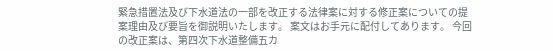緊急措置法及び下水道法の一部を改正する法律案に対する修正案についての提案理由及び要旨を御説明いたします。 案文はお手元に配付してあります。 今回の改正案は、第四次下水道整備五カ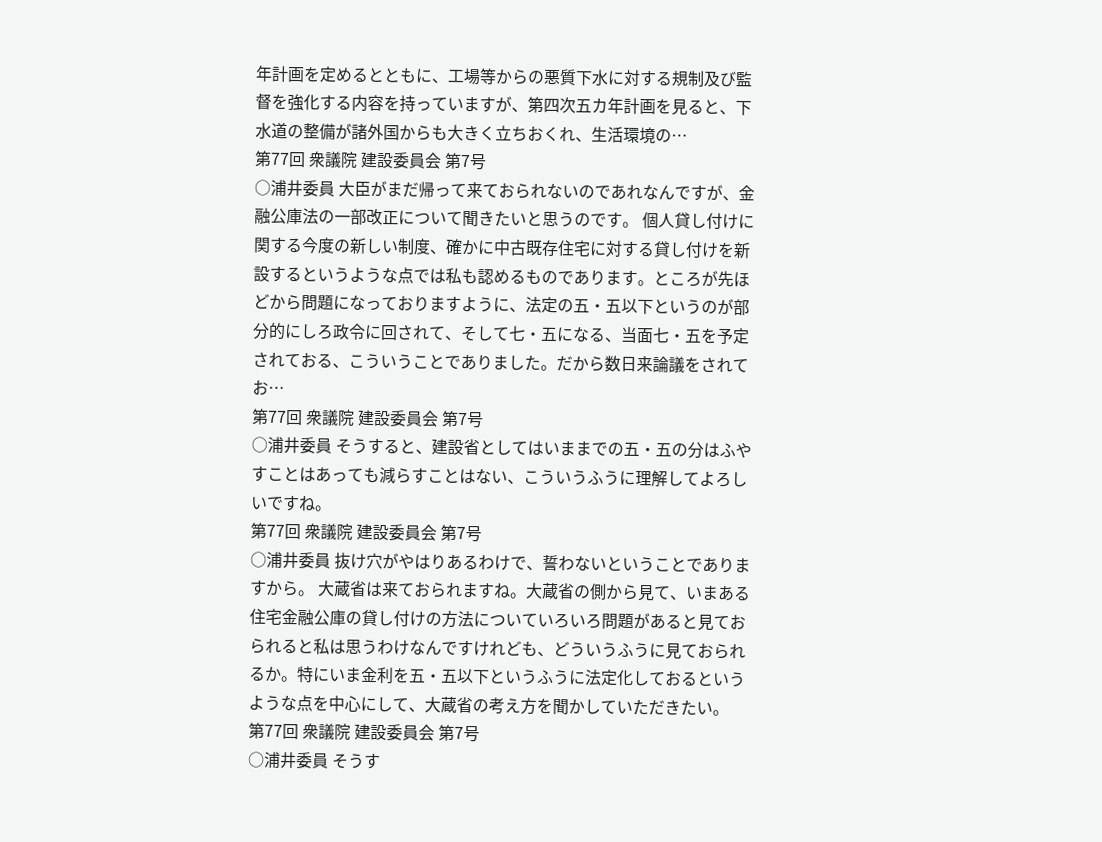年計画を定めるとともに、工場等からの悪質下水に対する規制及び監督を強化する内容を持っていますが、第四次五カ年計画を見ると、下水道の整備が諸外国からも大きく立ちおくれ、生活環境の…
第77回 衆議院 建設委員会 第7号
○浦井委員 大臣がまだ帰って来ておられないのであれなんですが、金融公庫法の一部改正について聞きたいと思うのです。 個人貸し付けに関する今度の新しい制度、確かに中古既存住宅に対する貸し付けを新設するというような点では私も認めるものであります。ところが先ほどから問題になっておりますように、法定の五・五以下というのが部分的にしろ政令に回されて、そして七・五になる、当面七・五を予定されておる、こういうことでありました。だから数日来論議をされてお…
第77回 衆議院 建設委員会 第7号
○浦井委員 そうすると、建設省としてはいままでの五・五の分はふやすことはあっても減らすことはない、こういうふうに理解してよろしいですね。
第77回 衆議院 建設委員会 第7号
○浦井委員 抜け穴がやはりあるわけで、誓わないということでありますから。 大蔵省は来ておられますね。大蔵省の側から見て、いまある住宅金融公庫の貸し付けの方法についていろいろ問題があると見ておられると私は思うわけなんですけれども、どういうふうに見ておられるか。特にいま金利を五・五以下というふうに法定化しておるというような点を中心にして、大蔵省の考え方を聞かしていただきたい。
第77回 衆議院 建設委員会 第7号
○浦井委員 そうす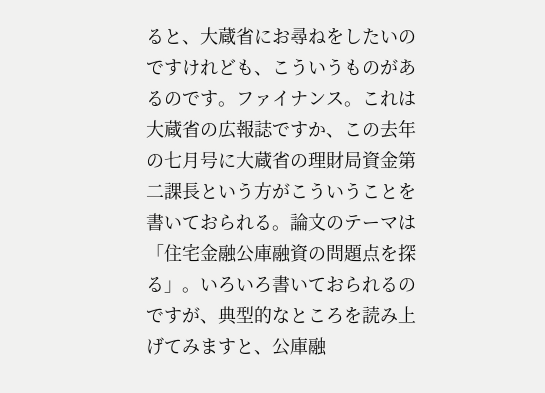ると、大蔵省にお尋ねをしたいのですけれども、こういうものがあるのです。ファイナンス。これは大蔵省の広報誌ですか、この去年の七月号に大蔵省の理財局資金第二課長という方がこういうことを書いておられる。論文のテーマは「住宅金融公庫融資の問題点を探る」。いろいろ書いておられるのですが、典型的なところを読み上げてみますと、公庫融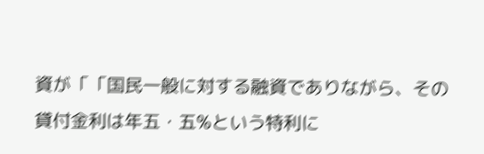資が「「国民一般に対する融資でありながら、その貸付金利は年五・五%という特利に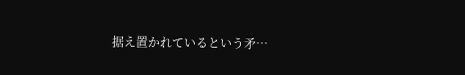据え置かれているという矛…